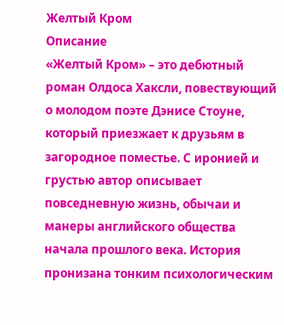Желтый Кром
Описание
«Желтый Кром» – это дебютный роман Олдоса Хаксли, повествующий о молодом поэте Дэнисе Стоуне, который приезжает к друзьям в загородное поместье. С иронией и грустью автор описывает повседневную жизнь, обычаи и манеры английского общества начала прошлого века. История пронизана тонким психологическим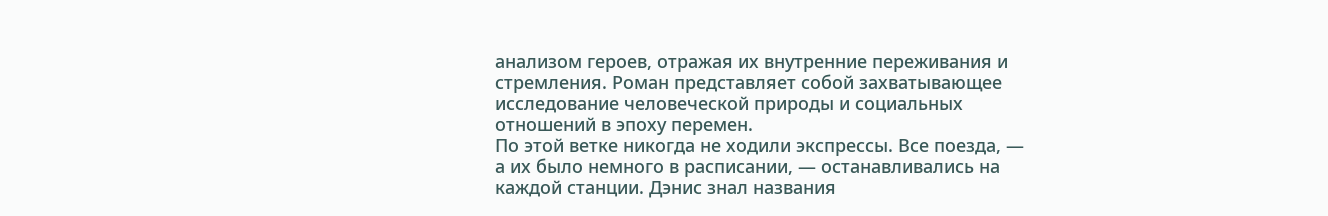анализом героев, отражая их внутренние переживания и стремления. Роман представляет собой захватывающее исследование человеческой природы и социальных отношений в эпоху перемен.
По этой ветке никогда не ходили экспрессы. Все поезда, — а их было немного в расписании, — останавливались на каждой станции. Дэнис знал названия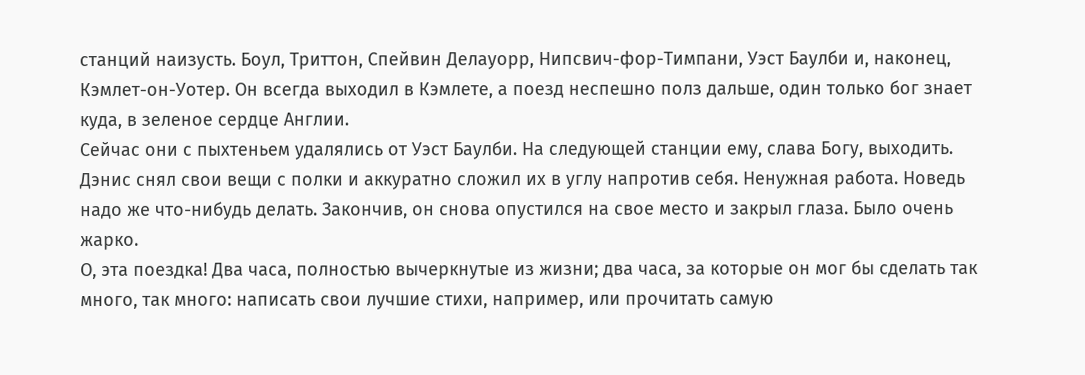станций наизусть. Боул, Триттон, Спейвин Делауорр, Нипсвич-фор-Тимпани, Уэст Баулби и, наконец, Кэмлет-он-Уотер. Он всегда выходил в Кэмлете, а поезд неспешно полз дальше, один только бог знает куда, в зеленое сердце Англии.
Сейчас они с пыхтеньем удалялись от Уэст Баулби. На следующей станции ему, слава Богу, выходить. Дэнис снял свои вещи с полки и аккуратно сложил их в углу напротив себя. Ненужная работа. Новедь надо же что-нибудь делать. Закончив, он снова опустился на свое место и закрыл глаза. Было очень жарко.
О, эта поездка! Два часа, полностью вычеркнутые из жизни; два часа, за которые он мог бы сделать так много, так много: написать свои лучшие стихи, например, или прочитать самую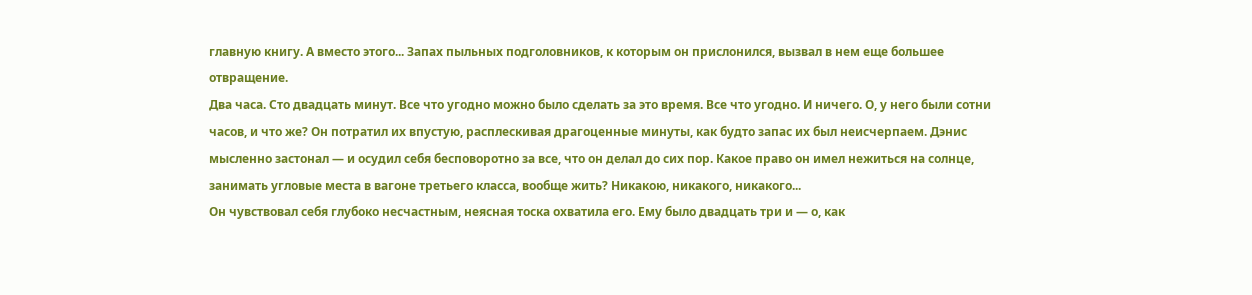главную книгу. А вместо этого... Запах пыльных подголовников, к которым он прислонился, вызвал в нем еще большее отвращение.
Два часа. Сто двадцать минут. Все что угодно можно было сделать за это время. Все что угодно. И ничего. О, у него были сотни часов, и что же? Он потратил их впустую, расплескивая драгоценные минуты, как будто запас их был неисчерпаем. Дэнис мысленно застонал — и осудил себя бесповоротно за все, что он делал до сих пор. Какое право он имел нежиться на солнце, занимать угловые места в вагоне третьего класса, вообще жить? Никакою, никакого, никакого...
Он чувствовал себя глубоко несчастным, неясная тоска охватила его. Ему было двадцать три и — о, как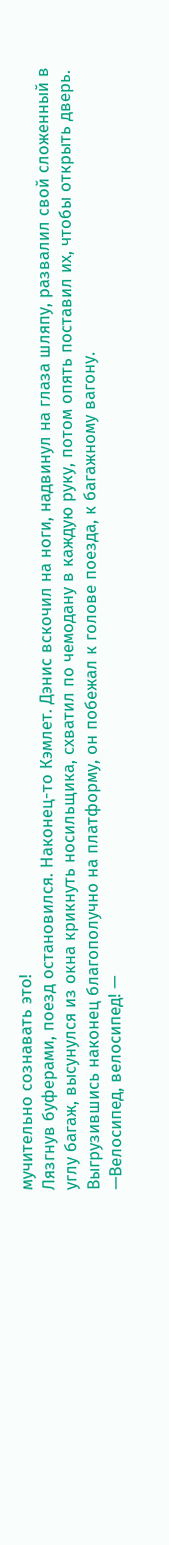мучительно сознавать это!
Лязгнув буферами, поезд остановился. Наконец-то Кэмлет. Дэнис вскочил на ноги, надвинул на глаза шляпу, развалил свой сложенный в углу багаж, высунулся из окна крикнуть носильщика, схватил по чемодану в каждую руку, потом опять поставил их, чтобы открыть дверь. Выгрузившись наконец благополучно на платформу, он побежал к голове поезда, к багажному вагону.
—Велосипед, велосипед! —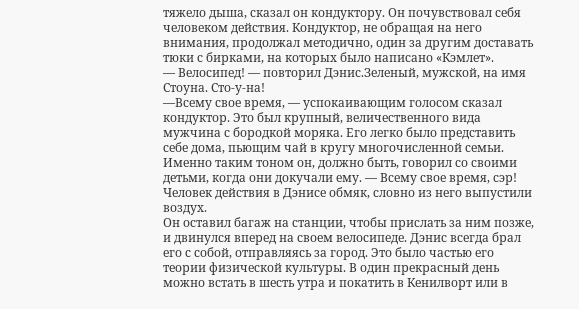тяжело дыша, сказал он кондуктору. Он почувствовал себя человеком действия. Кондуктор, не обращая на него внимания, продолжал методично, один за другим доставать тюки с бирками, на которых было написано «Кэмлет».
— Велосипед! — повторил Дэнис.Зеленый, мужской, на имя Стоуна. Сто-у-на!
—Всему свое время, — успокаивающим голосом сказал кондуктор. Это был крупный, величественного вида мужчина с бородкой моряка. Его легко было представить себе дома, пьющим чай в кругу многочисленной семьи. Именно таким тоном он, должно быть, говорил со своими детьми, когда они докучали ему. — Всему свое время, сэр!
Человек действия в Дэнисе обмяк, словно из него выпустили воздух.
Он оставил багаж на станции, чтобы прислать за ним позже, и двинулся вперед на своем велосипеде. Дэнис всегда брал его с собой, отправляясь за город. Это было частью его теории физической культуры. В один прекрасный день можно встать в шесть утра и покатить в Кенилворт или в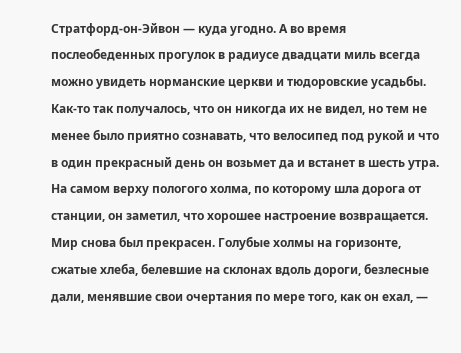Стратфорд-он-Эйвон — куда угодно. А во время послеобеденных прогулок в радиусе двадцати миль всегда можно увидеть норманские церкви и тюдоровские усадьбы. Как-то так получалось, что он никогда их не видел, но тем не менее было приятно сознавать, что велосипед под рукой и что в один прекрасный день он возьмет да и встанет в шесть утра.
На самом верху пологого холма, по которому шла дорога от станции, он заметил, что хорошее настроение возвращается. Мир снова был прекрасен. Голубые холмы на горизонте, сжатые хлеба, белевшие на склонах вдоль дороги, безлесные дали, менявшие свои очертания по мере того, как он ехал, —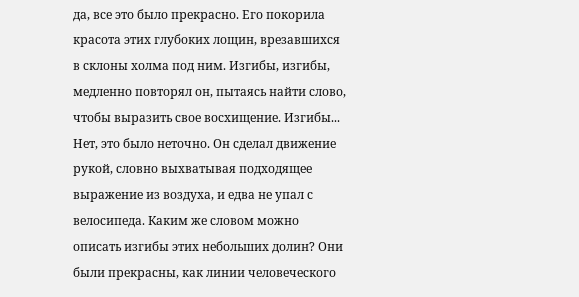да, все это было прекрасно. Его покорила красота этих глубоких лощин, врезавшихся в склоны холма под ним. Изгибы, изгибы, медленно повторял он, пытаясь найти слово, чтобы выразить свое восхищение. Изгибы... Нет, это было неточно. Он сделал движение рукой, словно выхватывая подходящее выражение из воздуха, и едва не упал с велосипеда. Каким же словом можно описать изгибы этих небольших долин? Они были прекрасны, как линии человеческого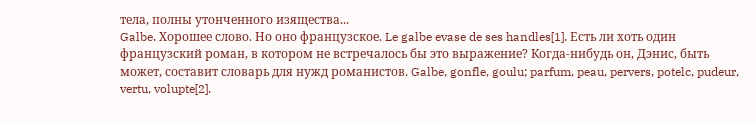тела, полны утонченного изящества...
Galbe. Хорошее слово. Но оно французское. Le galbe evase de ses handles[1]. Есть ли хоть один французский роман, в котором не встречалось бы это выражение? Когда-нибудь он, Дэнис, быть может, составит словарь для нужд романистов. Galbe, gonfle, goulu; parfum, peau, pervers, potelc, pudeur, vertu, volupte[2].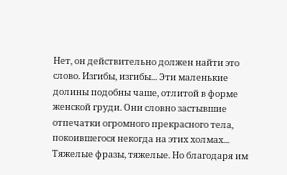Нет, он действительно должен найти это слово. Изгибы, изгибы... Эти маленькие долины подобны чаше, отлитой в форме женской груди. Они словно застывшие отпечатки огромного прекрасного тела, покоившегося некогда на этих холмах... Тяжелые фразы, тяжелые. Но благодаря им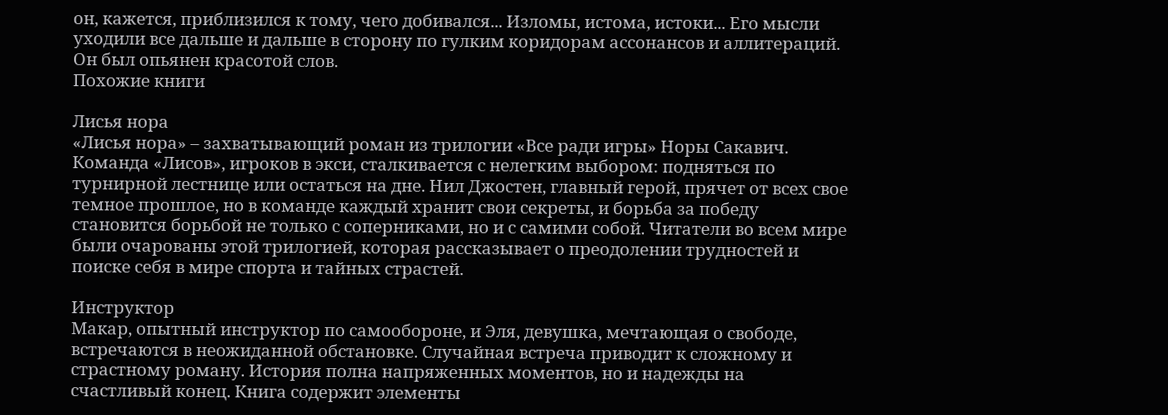он, кажется, приблизился к тому, чего добивался... Изломы, истома, истоки... Его мысли уходили все дальше и дальше в сторону по гулким коридорам ассонансов и аллитераций. Он был опьянен красотой слов.
Похожие книги

Лисья нора
«Лисья нора» – захватывающий роман из трилогии «Все ради игры» Норы Сакавич. Команда «Лисов», игроков в экси, сталкивается с нелегким выбором: подняться по турнирной лестнице или остаться на дне. Нил Джостен, главный герой, прячет от всех свое темное прошлое, но в команде каждый хранит свои секреты, и борьба за победу становится борьбой не только с соперниками, но и с самими собой. Читатели во всем мире были очарованы этой трилогией, которая рассказывает о преодолении трудностей и поиске себя в мире спорта и тайных страстей.

Инструктор
Макар, опытный инструктор по самообороне, и Эля, девушка, мечтающая о свободе, встречаются в неожиданной обстановке. Случайная встреча приводит к сложному и страстному роману. История полна напряженных моментов, но и надежды на счастливый конец. Книга содержит элементы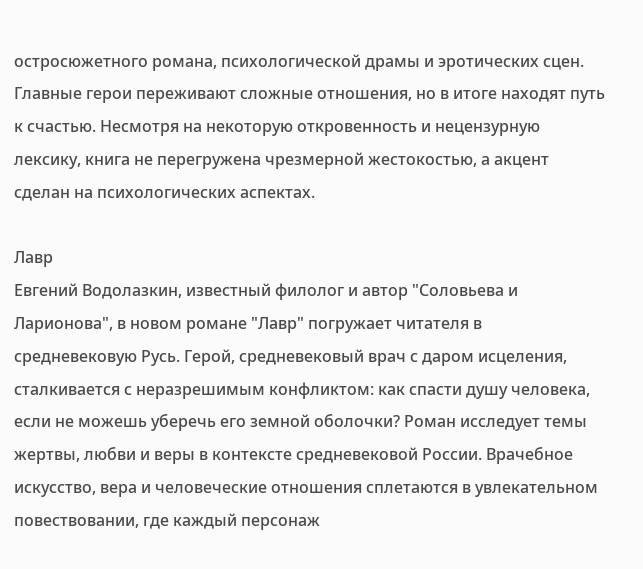остросюжетного романа, психологической драмы и эротических сцен. Главные герои переживают сложные отношения, но в итоге находят путь к счастью. Несмотря на некоторую откровенность и нецензурную лексику, книга не перегружена чрезмерной жестокостью, а акцент сделан на психологических аспектах.

Лавр
Евгений Водолазкин, известный филолог и автор "Соловьева и Ларионова", в новом романе "Лавр" погружает читателя в средневековую Русь. Герой, средневековый врач с даром исцеления, сталкивается с неразрешимым конфликтом: как спасти душу человека, если не можешь уберечь его земной оболочки? Роман исследует темы жертвы, любви и веры в контексте средневековой России. Врачебное искусство, вера и человеческие отношения сплетаются в увлекательном повествовании, где каждый персонаж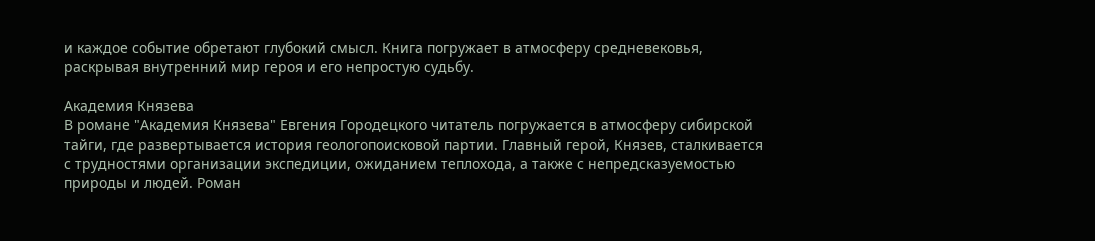и каждое событие обретают глубокий смысл. Книга погружает в атмосферу средневековья, раскрывая внутренний мир героя и его непростую судьбу.

Академия Князева
В романе "Академия Князева" Евгения Городецкого читатель погружается в атмосферу сибирской тайги, где развертывается история геологопоисковой партии. Главный герой, Князев, сталкивается с трудностями организации экспедиции, ожиданием теплохода, а также с непредсказуемостью природы и людей. Роман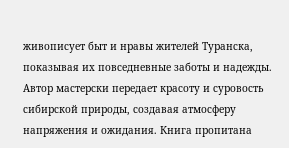живописует быт и нравы жителей Туранска, показывая их повседневные заботы и надежды. Автор мастерски передает красоту и суровость сибирской природы, создавая атмосферу напряжения и ожидания. Книга пропитана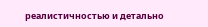реалистичностью и детально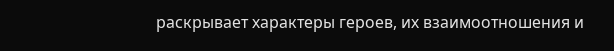раскрывает характеры героев, их взаимоотношения и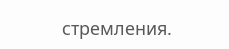стремления.